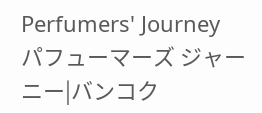Perfumers' Journey
パフューマーズ ジャーニー|バンコク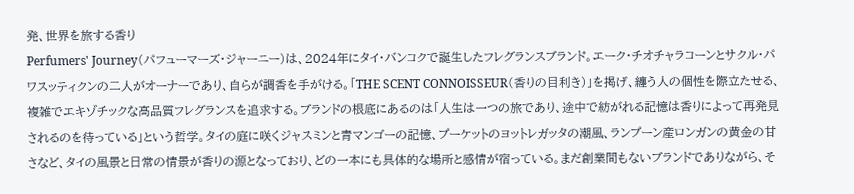発、世界を旅する香り
Perfumers' Journey(パフューマーズ・ジャーニー)は、2024年にタイ・バンコクで誕生したフレグランスブランド。エーク・チオチャラコーンとサクル・パワスッティクンの二人がオーナーであり、自らが調香を手がける。「THE SCENT CONNOISSEUR(香りの目利き)」を掲げ、纏う人の個性を際立たせる、複雑でエキゾチックな高品質フレグランスを追求する。ブランドの根底にあるのは「人生は一つの旅であり、途中で紡がれる記憶は香りによって再発見されるのを待っている」という哲学。タイの庭に咲くジャスミンと青マンゴーの記憶、プーケットのヨットレガッタの潮風、ランプーン産ロンガンの黄金の甘さなど、タイの風景と日常の情景が香りの源となっており、どの一本にも具体的な場所と感情が宿っている。まだ創業間もないブランドでありながら、そ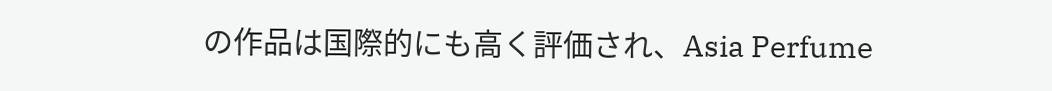の作品は国際的にも高く評価され、Asia Perfume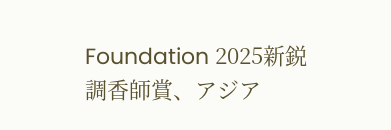Foundation 2025新鋭調香師賞、アジア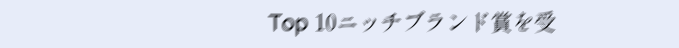Top 10ニッチブランド賞を受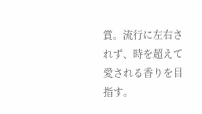賞。流行に左右されず、時を超えて愛される香りを目指す。